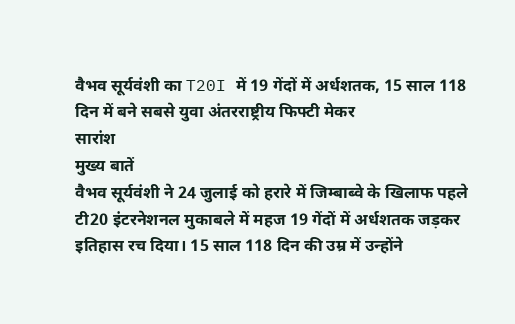वैभव सूर्यवंशी का T20I में 19 गेंदों में अर्धशतक, 15 साल 118 दिन में बने सबसे युवा अंतरराष्ट्रीय फिफ्टी मेकर
सारांश
मुख्य बातें
वैभव सूर्यवंशी ने 24 जुलाई को हरारे में जिम्बाब्वे के खिलाफ पहले टी20 इंटरनेशनल मुकाबले में महज 19 गेंदों में अर्धशतक जड़कर इतिहास रच दिया। 15 साल 118 दिन की उम्र में उन्होंने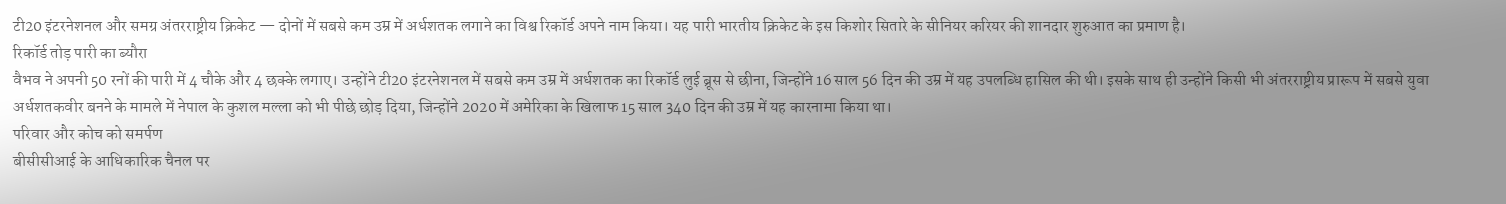टी20 इंटरनेशनल और समग्र अंतरराष्ट्रीय क्रिकेट — दोनों में सबसे कम उम्र में अर्धशतक लगाने का विश्व रिकॉर्ड अपने नाम किया। यह पारी भारतीय क्रिकेट के इस किशोर सितारे के सीनियर करियर की शानदार शुरुआत का प्रमाण है।
रिकॉर्ड तोड़ पारी का ब्यौरा
वैभव ने अपनी 50 रनों की पारी में 4 चौके और 4 छक्के लगाए। उन्होंने टी20 इंटरनेशनल में सबसे कम उम्र में अर्धशतक का रिकॉर्ड लुई ब्रूस से छीना, जिन्होंने 16 साल 56 दिन की उम्र में यह उपलब्धि हासिल की थी। इसके साथ ही उन्होंने किसी भी अंतरराष्ट्रीय प्रारूप में सबसे युवा अर्धशतकवीर बनने के मामले में नेपाल के कुशल मल्ला को भी पीछे छोड़ दिया, जिन्होंने 2020 में अमेरिका के खिलाफ 15 साल 340 दिन की उम्र में यह कारनामा किया था।
परिवार और कोच को समर्पण
बीसीसीआई के आधिकारिक चैनल पर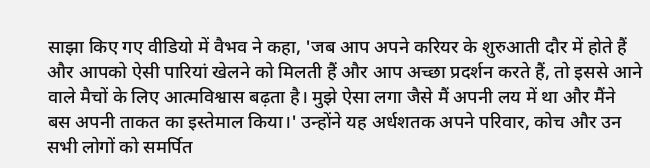साझा किए गए वीडियो में वैभव ने कहा, 'जब आप अपने करियर के शुरुआती दौर में होते हैं और आपको ऐसी पारियां खेलने को मिलती हैं और आप अच्छा प्रदर्शन करते हैं, तो इससे आने वाले मैचों के लिए आत्मविश्वास बढ़ता है। मुझे ऐसा लगा जैसे मैं अपनी लय में था और मैंने बस अपनी ताकत का इस्तेमाल किया।' उन्होंने यह अर्धशतक अपने परिवार, कोच और उन सभी लोगों को समर्पित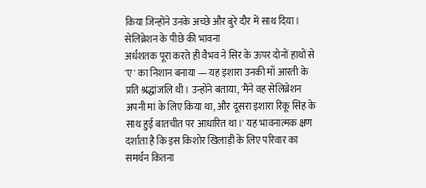किया जिन्होंने उनके अच्छे और बुरे दौर में साथ दिया।
सेलिब्रेशन के पीछे की भावना
अर्धशतक पूरा करते ही वैभव ने सिर के ऊपर दोनों हाथों से 'ए' का निशान बनाया — यह इशारा उनकी माँ आरती के प्रति श्रद्धांजलि थी। उन्होंने बताया, 'मैंने वह सेलिब्रेशन अपनी मां के लिए किया था, और दूसरा इशारा रिंकू सिंह के साथ हुई बातचीत पर आधारित था।' यह भावनात्मक क्षण दर्शाता है कि इस किशोर खिलाड़ी के लिए परिवार का समर्थन कितना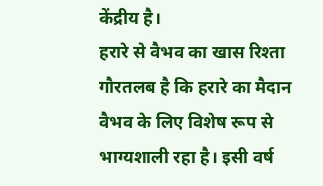केंद्रीय है।
हरारे से वैभव का खास रिश्ता
गौरतलब है कि हरारे का मैदान वैभव के लिए विशेष रूप से भाग्यशाली रहा है। इसी वर्ष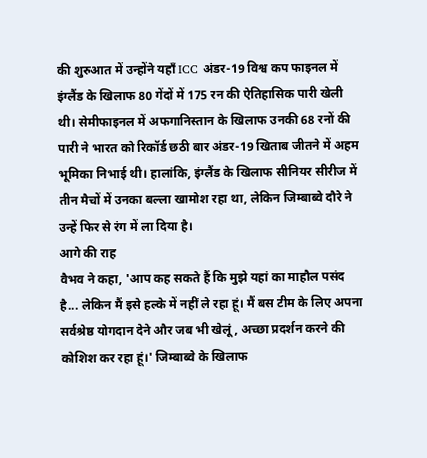की शुरुआत में उन्होंने यहाँ ICC अंडर-19 विश्व कप फाइनल में इंग्लैंड के खिलाफ 80 गेंदों में 175 रन की ऐतिहासिक पारी खेली थी। सेमीफाइनल में अफगानिस्तान के खिलाफ उनकी 68 रनों की पारी ने भारत को रिकॉर्ड छठी बार अंडर-19 खिताब जीतने में अहम भूमिका निभाई थी। हालांकि, इंग्लैंड के खिलाफ सीनियर सीरीज में तीन मैचों में उनका बल्ला खामोश रहा था, लेकिन जिम्बाब्वे दौरे ने उन्हें फिर से रंग में ला दिया है।
आगे की राह
वैभव ने कहा, 'आप कह सकते हैं कि मुझे यहां का माहौल पसंद है... लेकिन मैं इसे हल्के में नहीं ले रहा हूं। मैं बस टीम के लिए अपना सर्वश्रेष्ठ योगदान देने और जब भी खेलूं, अच्छा प्रदर्शन करने की कोशिश कर रहा हूं।' जिम्बाब्वे के खिलाफ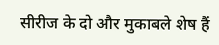सीरीज के दो और मुकाबले शेष हैं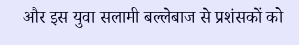और इस युवा सलामी बल्लेबाज से प्रशंसकों को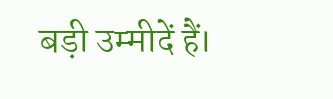बड़ी उम्मीदें हैं।